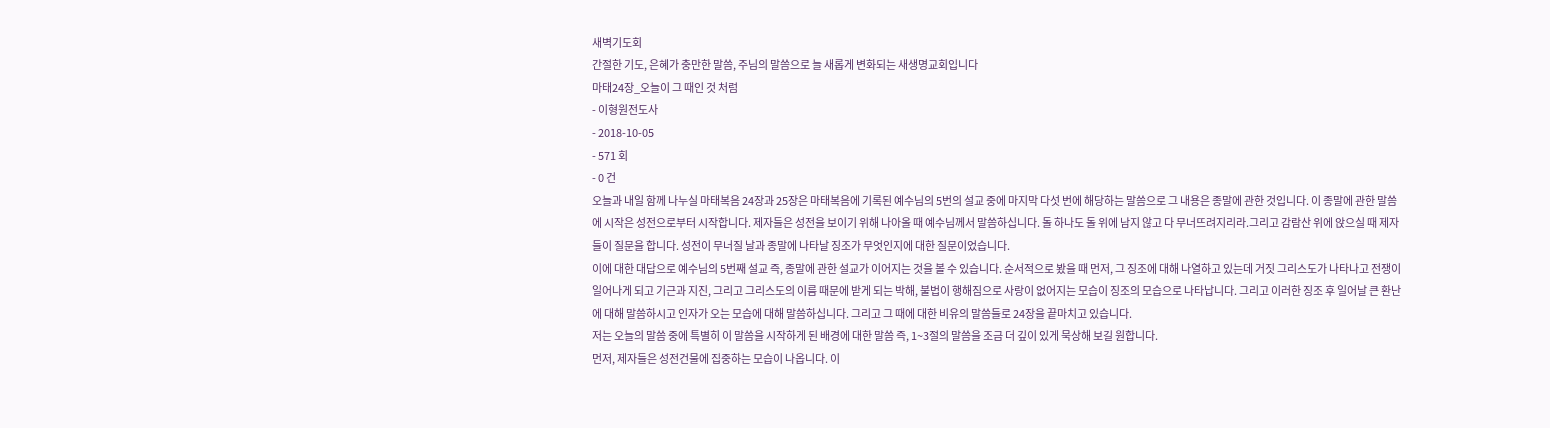새벽기도회
간절한 기도, 은혜가 충만한 말씀, 주님의 말씀으로 늘 새롭게 변화되는 새생명교회입니다
마태24장_오늘이 그 때인 것 처럼
- 이형원전도사
- 2018-10-05
- 571 회
- 0 건
오늘과 내일 함께 나누실 마태복음 24장과 25장은 마태복음에 기록된 예수님의 5번의 설교 중에 마지막 다섯 번에 해당하는 말씀으로 그 내용은 종말에 관한 것입니다. 이 종말에 관한 말씀에 시작은 성전으로부터 시작합니다. 제자들은 성전을 보이기 위해 나아올 때 예수님께서 말씀하십니다. 돌 하나도 돌 위에 남지 않고 다 무너뜨려지리라.그리고 감람산 위에 앉으실 때 제자들이 질문을 합니다. 성전이 무너질 날과 종말에 나타날 징조가 무엇인지에 대한 질문이었습니다.
이에 대한 대답으로 예수님의 5번째 설교 즉, 종말에 관한 설교가 이어지는 것을 볼 수 있습니다. 순서적으로 봤을 때 먼저, 그 징조에 대해 나열하고 있는데 거짓 그리스도가 나타나고 전쟁이 일어나게 되고 기근과 지진, 그리고 그리스도의 이름 때문에 받게 되는 박해, 불법이 행해짐으로 사랑이 없어지는 모습이 징조의 모습으로 나타납니다. 그리고 이러한 징조 후 일어날 큰 환난에 대해 말씀하시고 인자가 오는 모습에 대해 말씀하십니다. 그리고 그 때에 대한 비유의 말씀들로 24장을 끝마치고 있습니다.
저는 오늘의 말씀 중에 특별히 이 말씀을 시작하게 된 배경에 대한 말씀 즉, 1~3절의 말씀을 조금 더 깊이 있게 묵상해 보길 원합니다.
먼저, 제자들은 성전건물에 집중하는 모습이 나옵니다. 이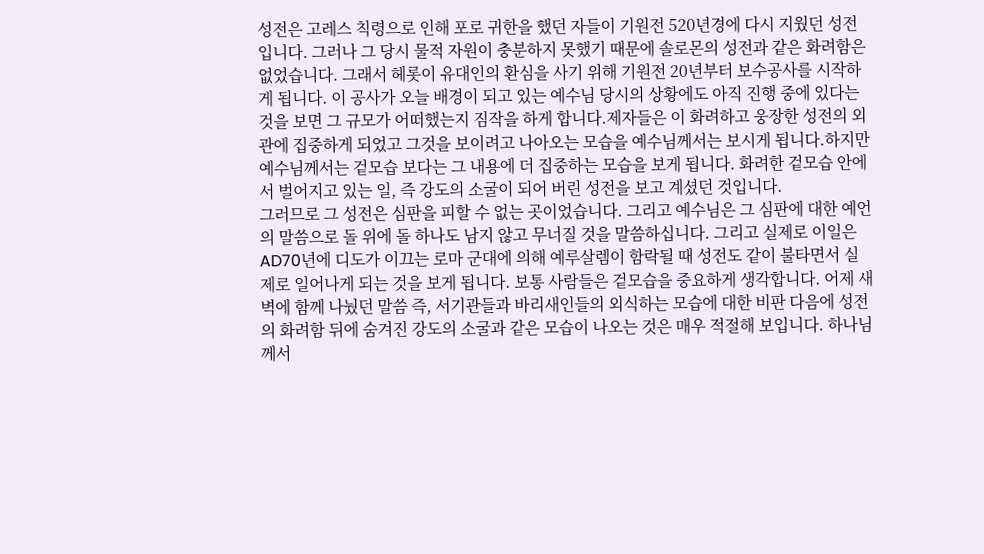성전은 고레스 칙령으로 인해 포로 귀한을 했던 자들이 기원전 520년경에 다시 지웠던 성전입니다. 그러나 그 당시 물적 자원이 충분하지 못했기 때문에 솔로몬의 성전과 같은 화려함은 없었습니다. 그래서 헤롯이 유대인의 환심을 사기 위해 기원전 20년부터 보수공사를 시작하게 됩니다. 이 공사가 오늘 배경이 되고 있는 예수님 당시의 상황에도 아직 진행 중에 있다는 것을 보면 그 규모가 어떠했는지 짐작을 하게 합니다.제자들은 이 화려하고 웅장한 성전의 외관에 집중하게 되었고 그것을 보이려고 나아오는 모습을 예수님께서는 보시게 됩니다.하지만 예수님께서는 겉모습 보다는 그 내용에 더 집중하는 모습을 보게 됩니다. 화려한 겉모습 안에서 벌어지고 있는 일, 즉 강도의 소굴이 되어 버린 성전을 보고 계셨던 것입니다.
그러므로 그 성전은 심판을 피할 수 없는 곳이었습니다. 그리고 예수님은 그 심판에 대한 예언의 말씀으로 돌 위에 돌 하나도 남지 않고 무너질 것을 말씀하십니다. 그리고 실제로 이일은 AD70년에 디도가 이끄는 로마 군대에 의해 예루살렘이 함락될 때 성전도 같이 불타면서 실제로 일어나게 되는 것을 보게 됩니다. 보통 사람들은 겉모습을 중요하게 생각합니다. 어제 새벽에 함께 나눴던 말씀 즉, 서기관들과 바리새인들의 외식하는 모습에 대한 비판 다음에 성전의 화려함 뒤에 숨겨진 강도의 소굴과 같은 모습이 나오는 것은 매우 적절해 보입니다. 하나님께서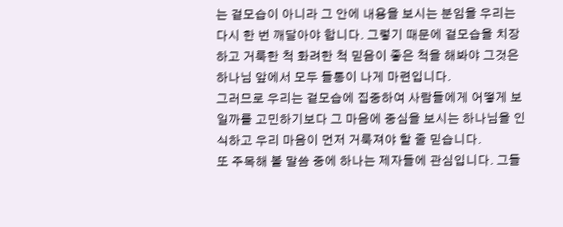는 겉모습이 아니라 그 안에 내용을 보시는 분임을 우리는 다시 한 번 깨달아야 합니다. 그렇기 때문에 겉모습을 치장하고 거룩한 척 화려한 척 믿음이 좋은 척을 해봐야 그것은 하나님 앞에서 모두 들통이 나게 마련입니다.
그러므로 우리는 겉모습에 집중하여 사람들에게 어떻게 보일까를 고민하기보다 그 마음에 중심을 보시는 하나님을 인식하고 우리 마음이 먼저 거룩져야 할 줄 믿습니다.
또 주목해 볼 말씀 중에 하나는 제자들에 관심입니다. 그들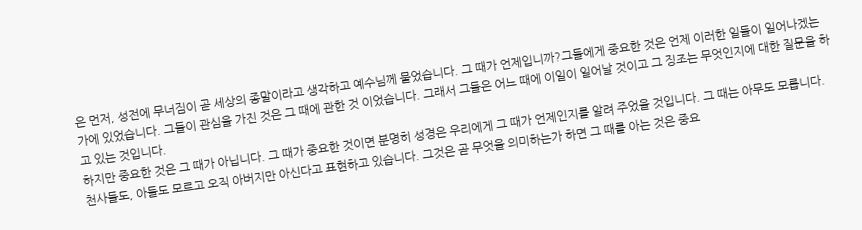은 먼저, 성전에 무너짐이 곧 세상의 종말이라고 생각하고 예수님께 물었습니다. 그 때가 언제입니까?그들에게 중요한 것은 언제 이러한 일들이 일어나겠는가에 있었습니다. 그들이 관심을 가진 것은 그 때에 관한 것 이었습니다. 그래서 그들은 어느 때에 이일이 일어날 것이고 그 징조는 무엇인지에 대한 질문을 하고 있는 것입니다.
하지만 중요한 것은 그 때가 아닙니다. 그 때가 중요한 것이면 분명히 성경은 우리에게 그 때가 언제인지를 알려 주었을 것입니다. 그 때는 아무도 모릅니다. 천사들도, 아들도 모르고 오직 아버지만 아신다고 표현하고 있습니다. 그것은 곧 무엇을 의미하는가 하면 그 때를 아는 것은 중요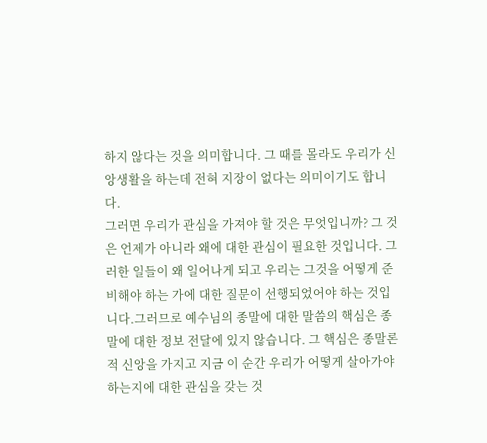하지 않다는 것을 의미합니다. 그 때를 몰라도 우리가 신앙생활을 하는데 전혀 지장이 없다는 의미이기도 합니다.
그러면 우리가 관심을 가져야 할 것은 무엇입니까? 그 것은 언제가 아니라 왜에 대한 관심이 필요한 것입니다. 그러한 일들이 왜 일어나게 되고 우리는 그것을 어떻게 준비해야 하는 가에 대한 질문이 선행되었어야 하는 것입니다.그러므로 예수님의 종말에 대한 말씀의 핵심은 종말에 대한 정보 전달에 있지 않습니다. 그 핵심은 종말론적 신앙을 가지고 지금 이 순간 우리가 어떻게 살아가야 하는지에 대한 관심을 갖는 것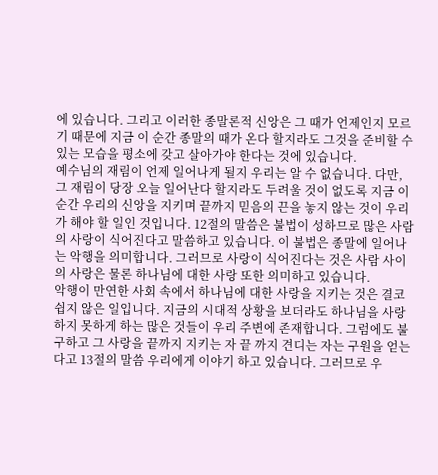에 있습니다. 그리고 이러한 종말론적 신앙은 그 때가 언제인지 모르기 때문에 지금 이 순간 종말의 때가 온다 할지라도 그것을 준비할 수 있는 모습을 평소에 갖고 살아가야 한다는 것에 있습니다.
예수님의 재림이 언제 일어나게 될지 우리는 알 수 없습니다. 다만, 그 재림이 당장 오늘 일어난다 할지라도 두려울 것이 없도록 지금 이 순간 우리의 신앙을 지키며 끝까지 믿음의 끈을 놓지 않는 것이 우리가 해야 할 일인 것입니다. 12절의 말씀은 불법이 성하므로 많은 사람의 사랑이 식어진다고 말씀하고 있습니다. 이 불법은 종말에 일어나는 악행을 의미합니다. 그러므로 사랑이 식어진다는 것은 사람 사이의 사랑은 물론 하나님에 대한 사랑 또한 의미하고 있습니다.
악행이 만연한 사회 속에서 하나님에 대한 사랑을 지키는 것은 결코 쉽지 않은 일입니다. 지금의 시대적 상황을 보더라도 하나님을 사랑하지 못하게 하는 많은 것들이 우리 주변에 존재합니다. 그럼에도 불구하고 그 사랑을 끝까지 지키는 자 끝 까지 견디는 자는 구원을 얻는다고 13절의 말씀 우리에게 이야기 하고 있습니다. 그러므로 우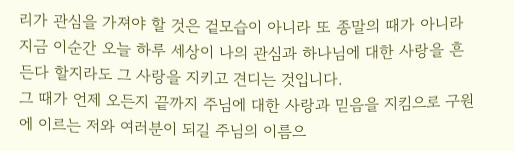리가 관심을 가져야 할 것은 겉모습이 아니라 또 종말의 때가 아니라 지금 이순간 오늘 하루 세상이 나의 관심과 하나님에 대한 사랑을 흔든다 할지라도 그 사랑을 지키고 견디는 것입니다.
그 때가 언제 오든지 끝까지 주님에 대한 사랑과 믿음을 지킴으로 구원에 이르는 저와 여러분이 되길 주님의 이름으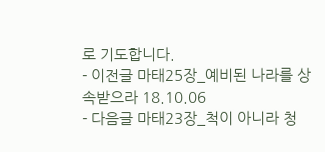로 기도합니다.
- 이전글 마태25장_예비된 나라를 상속받으라 18.10.06
- 다음글 마태23장_척이 아니라 청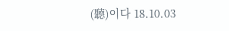(聽)이다 18.10.03